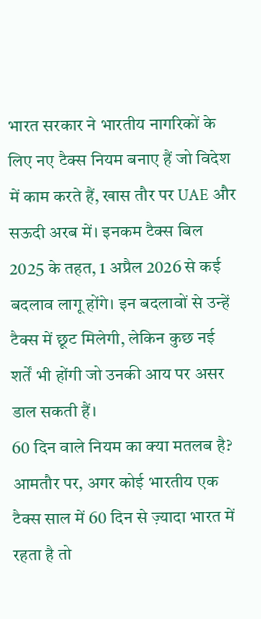भारत सरकार ने भारतीय नागरिकों के लिए नए टैक्स नियम बनाए हैं जो विदेश में काम करते हैं, खास तौर पर UAE और सऊदी अरब में। इनकम टैक्स बिल 2025 के तहत, 1 अप्रैल 2026 से कई बदलाव लागू होंगे। इन बदलावों से उन्हें टैक्स में छूट मिलेगी, लेकिन कुछ नई शर्तें भी होंगी जो उनकी आय पर असर डाल सकती हैं।
60 दिन वाले नियम का क्या मतलब है?
आमतौर पर, अगर कोई भारतीय एक टैक्स साल में 60 दिन से ज़्यादा भारत में रहता है तो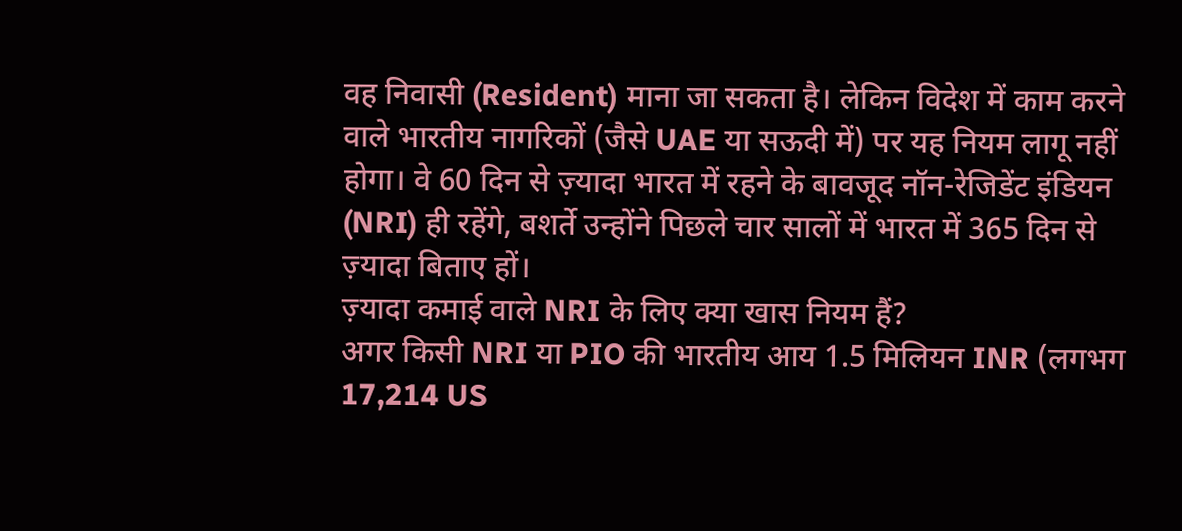वह निवासी (Resident) माना जा सकता है। लेकिन विदेश में काम करने वाले भारतीय नागरिकों (जैसे UAE या सऊदी में) पर यह नियम लागू नहीं होगा। वे 60 दिन से ज़्यादा भारत में रहने के बावजूद नॉन-रेजिडेंट इंडियन (NRI) ही रहेंगे, बशर्ते उन्होंने पिछले चार सालों में भारत में 365 दिन से ज़्यादा बिताए हों।
ज़्यादा कमाई वाले NRI के लिए क्या खास नियम हैं?
अगर किसी NRI या PIO की भारतीय आय 1.5 मिलियन INR (लगभग 17,214 US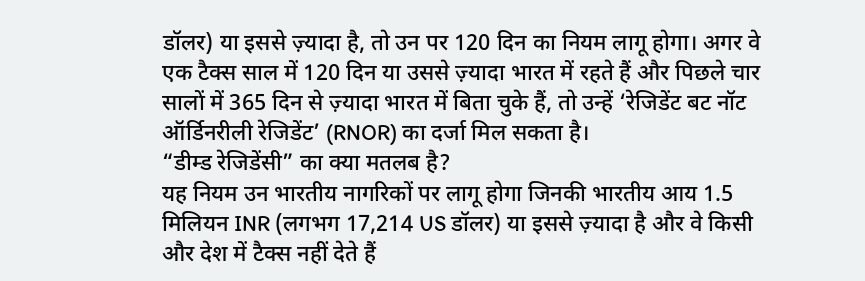डॉलर) या इससे ज़्यादा है, तो उन पर 120 दिन का नियम लागू होगा। अगर वे एक टैक्स साल में 120 दिन या उससे ज़्यादा भारत में रहते हैं और पिछले चार सालों में 365 दिन से ज़्यादा भारत में बिता चुके हैं, तो उन्हें ‘रेजिडेंट बट नॉट ऑर्डिनरीली रेजिडेंट’ (RNOR) का दर्जा मिल सकता है।
“डीम्ड रेजिडेंसी” का क्या मतलब है?
यह नियम उन भारतीय नागरिकों पर लागू होगा जिनकी भारतीय आय 1.5 मिलियन INR (लगभग 17,214 US डॉलर) या इससे ज़्यादा है और वे किसी और देश में टैक्स नहीं देते हैं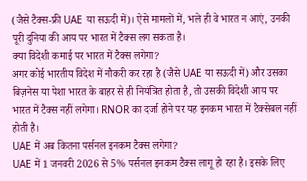(जैसे टैक्स-फ्री UAE या सऊदी में)। ऐसे मामलों में, भले ही वे भारत न आएं, उनकी पूरी दुनिया की आय पर भारत में टैक्स लग सकता है।
क्या विदेशी कमाई पर भारत में टैक्स लगेगा?
अगर कोई भारतीय विदेश में नौकरी कर रहा है (जैसे UAE या सऊदी में) और उसका बिज़नेस या पेशा भारत के बाहर से ही नियंत्रित होता है, तो उसकी विदेशी आय पर भारत में टैक्स नहीं लगेगा। RNOR का दर्जा होने पर यह इनकम भारत में टैक्सेबल नहीं होती है।
UAE में अब कितना पर्सनल इनकम टैक्स लगेगा?
UAE में 1 जनवरी 2026 से 5% पर्सनल इनकम टैक्स लागू हो रहा है। इसके लिए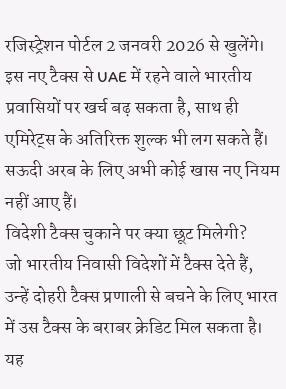रजिस्ट्रेशन पोर्टल 2 जनवरी 2026 से खुलेंगे। इस नए टैक्स से UAE में रहने वाले भारतीय प्रवासियों पर खर्च बढ़ सकता है, साथ ही एमिरेट्स के अतिरिक्त शुल्क भी लग सकते हैं। सऊदी अरब के लिए अभी कोई खास नए नियम नहीं आए हैं।
विदेशी टैक्स चुकाने पर क्या छूट मिलेगी?
जो भारतीय निवासी विदेशों में टैक्स देते हैं, उन्हें दोहरी टैक्स प्रणाली से बचने के लिए भारत में उस टैक्स के बराबर क्रेडिट मिल सकता है। यह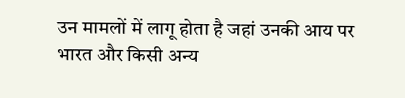उन मामलों में लागू होता है जहां उनकी आय पर भारत और किसी अन्य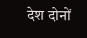देश दोनों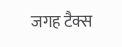जगह टैक्स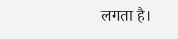लगता है।